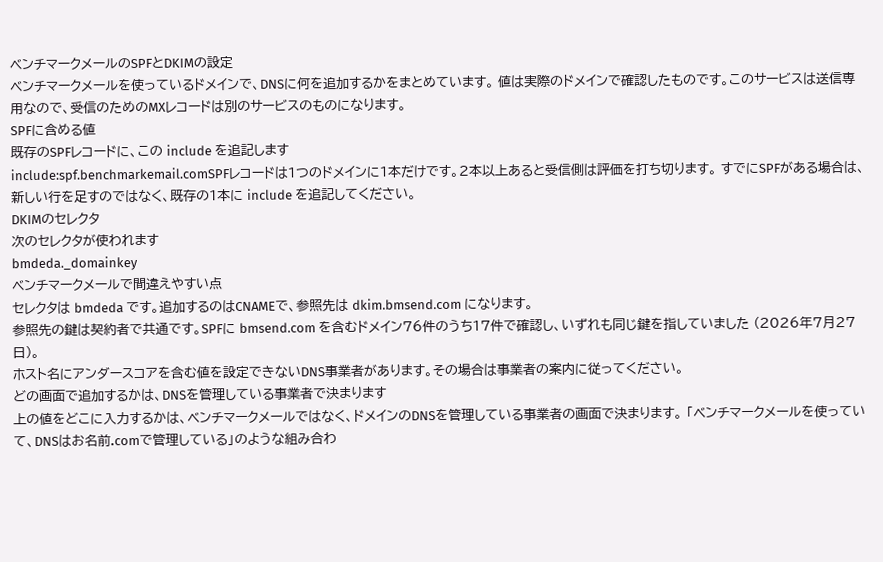ベンチマークメールのSPFとDKIMの設定
ベンチマークメールを使っているドメインで、DNSに何を追加するかをまとめています。 値は実際のドメインで確認したものです。このサービスは送信専用なので、受信のためのMXレコードは別のサービスのものになります。
SPFに含める値
既存のSPFレコードに、この include を追記します
include:spf.benchmarkemail.comSPFレコードは1つのドメインに1本だけです。2本以上あると受信側は評価を打ち切ります。 すでにSPFがある場合は、新しい行を足すのではなく、既存の1本に include を追記してください。
DKIMのセレクタ
次のセレクタが使われます
bmdeda._domainkey
ベンチマークメールで間違えやすい点
セレクタは bmdeda です。追加するのはCNAMEで、参照先は dkim.bmsend.com になります。
参照先の鍵は契約者で共通です。SPFに bmsend.com を含むドメイン76件のうち17件で確認し、いずれも同じ鍵を指していました (2026年7月27日)。
ホスト名にアンダースコアを含む値を設定できないDNS事業者があります。その場合は事業者の案内に従ってください。
どの画面で追加するかは、DNSを管理している事業者で決まります
上の値をどこに入力するかは、ベンチマークメールではなく、ドメインのDNSを管理している事業者の画面で決まります。 「ベンチマークメールを使っていて、DNSはお名前.comで管理している」のような組み合わ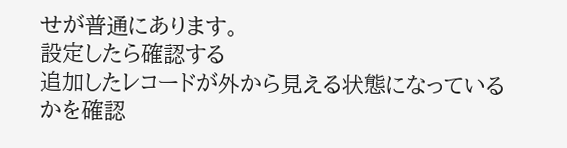せが普通にあります。
設定したら確認する
追加したレコードが外から見える状態になっているかを確認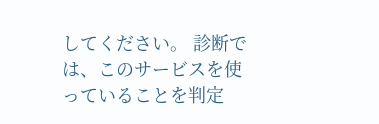してください。 診断では、このサービスを使っていることを判定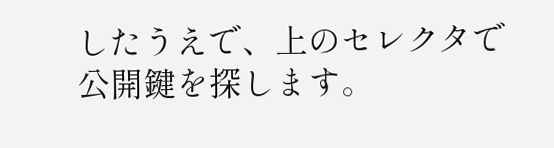したうえで、上のセレクタで公開鍵を探します。